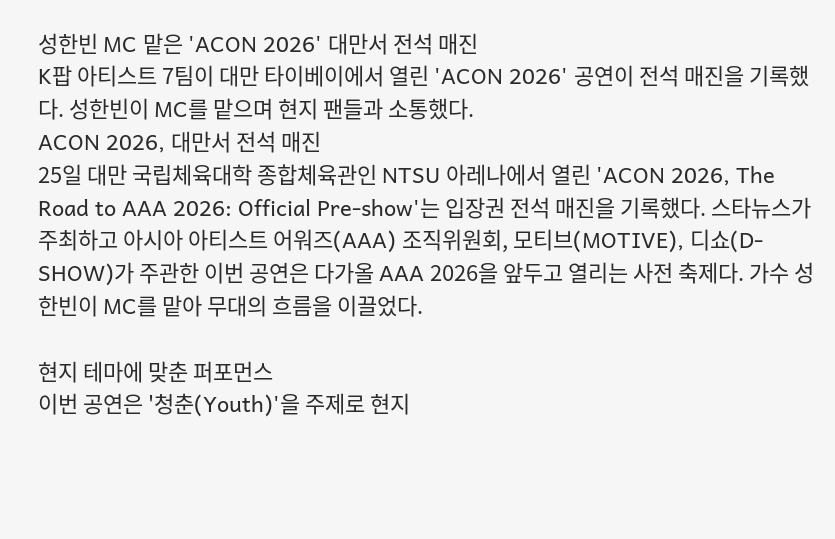성한빈 MC 맡은 'ACON 2026' 대만서 전석 매진
K팝 아티스트 7팀이 대만 타이베이에서 열린 'ACON 2026' 공연이 전석 매진을 기록했다. 성한빈이 MC를 맡으며 현지 팬들과 소통했다.
ACON 2026, 대만서 전석 매진
25일 대만 국립체육대학 종합체육관인 NTSU 아레나에서 열린 'ACON 2026, The Road to AAA 2026: Official Pre-show'는 입장권 전석 매진을 기록했다. 스타뉴스가 주최하고 아시아 아티스트 어워즈(AAA) 조직위원회, 모티브(MOTIVE), 디쇼(D-SHOW)가 주관한 이번 공연은 다가올 AAA 2026을 앞두고 열리는 사전 축제다. 가수 성한빈이 MC를 맡아 무대의 흐름을 이끌었다.

현지 테마에 맞춘 퍼포먼스
이번 공연은 '청춘(Youth)'을 주제로 현지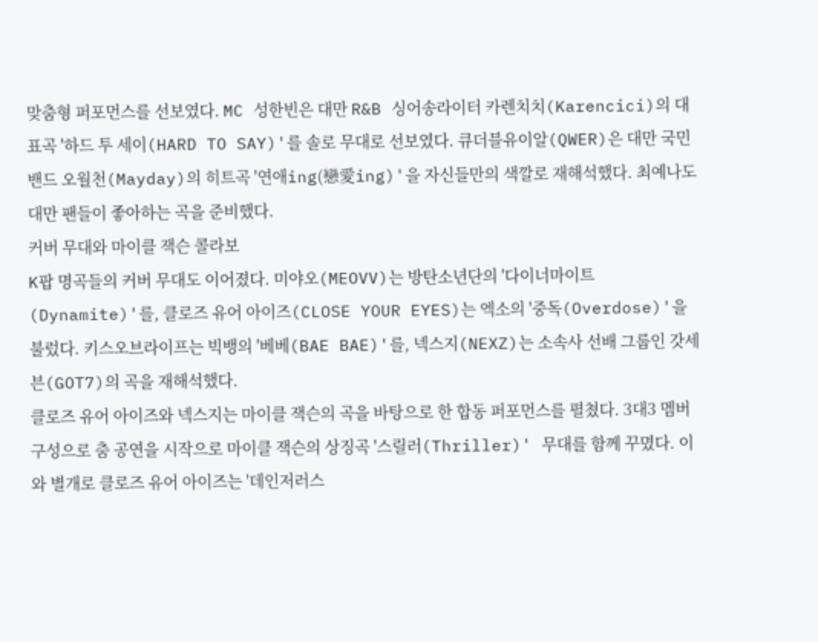맞춤형 퍼포먼스를 선보였다. MC 성한빈은 대만 R&B 싱어송라이터 카렌치치(Karencici)의 대표곡 '하드 투 세이(HARD TO SAY)'를 솔로 무대로 선보였다. 큐더블유이알(QWER)은 대만 국민 밴드 오월천(Mayday)의 히트곡 '연애ing(戀愛ing)'을 자신들만의 색깔로 재해석했다. 최예나도 대만 팬들이 좋아하는 곡을 준비했다.
커버 무대와 마이클 잭슨 콜라보
K팝 명곡들의 커버 무대도 이어졌다. 미야오(MEOVV)는 방탄소년단의 '다이너마이트(Dynamite)'를, 클로즈 유어 아이즈(CLOSE YOUR EYES)는 엑소의 '중독(Overdose)'을 불렀다. 키스오브라이프는 빅뱅의 '베베(BAE BAE)'를, 넥스지(NEXZ)는 소속사 선배 그룹인 갓세븐(GOT7)의 곡을 재해석했다.
클로즈 유어 아이즈와 넥스지는 마이클 잭슨의 곡을 바탕으로 한 합동 퍼포먼스를 펼쳤다. 3대3 멤버 구성으로 춤 공연을 시작으로 마이클 잭슨의 상징곡 '스릴러(Thriller)' 무대를 함께 꾸몄다. 이와 별개로 클로즈 유어 아이즈는 '데인저러스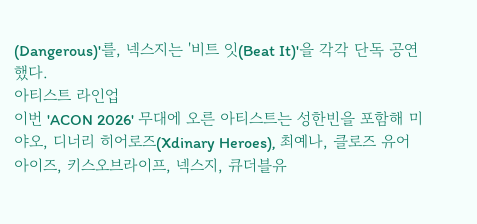(Dangerous)'를, 넥스지는 '비트 잇(Beat It)'을 각각 단독 공연했다.
아티스트 라인업
이번 'ACON 2026' 무대에 오른 아티스트는 성한빈을 포함해 미야오, 디너리 히어로즈(Xdinary Heroes), 최예나, 클로즈 유어 아이즈, 키스오브라이프, 넥스지, 큐더블유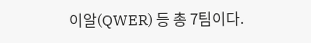이알(QWER) 등 총 7팀이다.